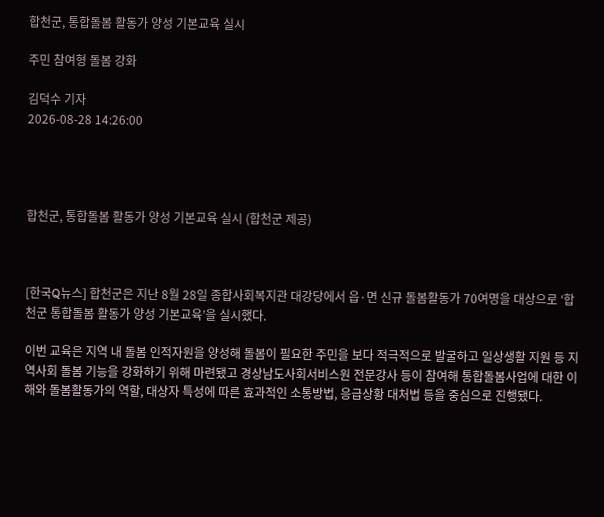합천군, 통합돌봄 활동가 양성 기본교육 실시

주민 참여형 돌봄 강화

김덕수 기자
2026-08-28 14:26:00




합천군, 통합돌봄 활동가 양성 기본교육 실시 (합천군 제공)



[한국Q뉴스] 합천군은 지난 8월 28일 종합사회복지관 대강당에서 읍·면 신규 돌봄활동가 70여명을 대상으로 ‘합천군 통합돌봄 활동가 양성 기본교육’을 실시했다.

이번 교육은 지역 내 돌봄 인적자원을 양성해 돌봄이 필요한 주민을 보다 적극적으로 발굴하고 일상생활 지원 등 지역사회 돌봄 기능을 강화하기 위해 마련됐고 경상남도사회서비스원 전문강사 등이 참여해 통합돌봄사업에 대한 이해와 돌봄활동가의 역할, 대상자 특성에 따른 효과적인 소통방법, 응급상황 대처법 등을 중심으로 진행됐다.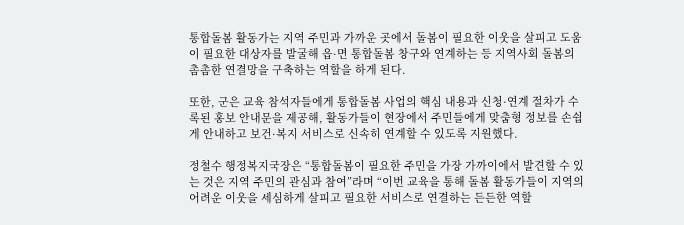통합돌봄 활동가는 지역 주민과 가까운 곳에서 돌봄이 필요한 이웃을 살피고 도움이 필요한 대상자를 발굴해 읍·면 통합돌봄 창구와 연계하는 등 지역사회 돌봄의 촘촘한 연결망을 구축하는 역할을 하게 된다.

또한, 군은 교육 참석자들에게 통합돌봄 사업의 핵심 내용과 신청·연계 절차가 수록된 홍보 안내문을 제공해, 활동가들이 현장에서 주민들에게 맞춤형 정보를 손쉽게 안내하고 보건·복지 서비스로 신속히 연계할 수 있도록 지원했다.

정철수 행정복지국장은 “통합돌봄이 필요한 주민을 가장 가까이에서 발견할 수 있는 것은 지역 주민의 관심과 참여”라며 “이번 교육을 통해 돌봄 활동가들이 지역의 어려운 이웃을 세심하게 살피고 필요한 서비스로 연결하는 든든한 역할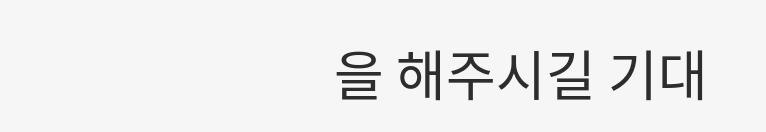을 해주시길 기대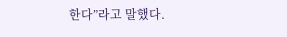한다”라고 말했다.